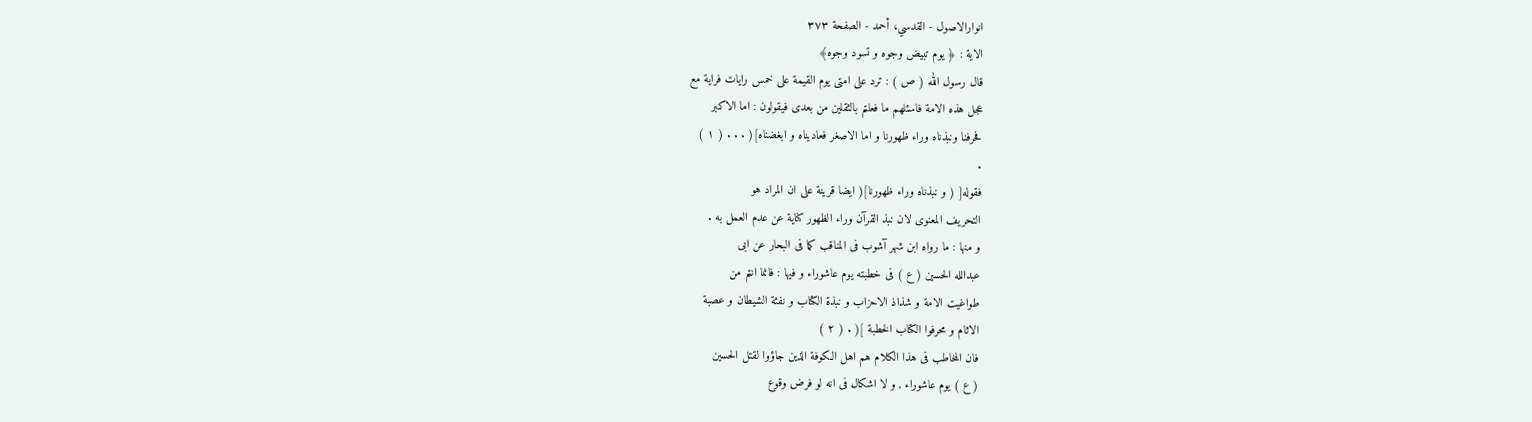انوارالاصول - القدسي، أحمد - الصفحة ٣٧٣
الاية : ﴿ يوم تبيض وجوه و تسود وجوه﴾
قال رسول الله ( ص ) : ترد على امتى يوم القيمة على خمس رايات فراية مع
عجل هذه الامة فاسئلهم ما فعلتم بالثقلين من بعدى فيقولون : اما الاكبر
فحرفنا ونبذناه وراء ظهورنا و اما الاصغر فعاديناه و ابغضناه]( . . . ( ١ )
.
فقوله[ ( و نبذناه وراء ظهورنا]( ايضا قرينة على ان المراد هو
التحريف المعنوى لان نبذ القرآن وراء الظهور كناية عن عدم العمل به .
و منها : ما رواه ابن شهر آشوب فى المناقب كما فى البحار عن ابى
عبدالله الحسين ( ع ) فى خطبته يوم عاشوراء و فيها : فانما انتم من
طواغيت الامة و شذاذ الاحزاب و نبذة الكتاب و نفثة الشيطان و عصبة
الاثام و محرفوا الكتاب الخطبة ]( . ( ٢ )
فان المخاطب فى هذا الكلام هم اهل الكوفة الذين جاؤوا لقتل الحسين
( ع ) يوم عاشوراء , و لا اشكال فى انه لو فرض وقوع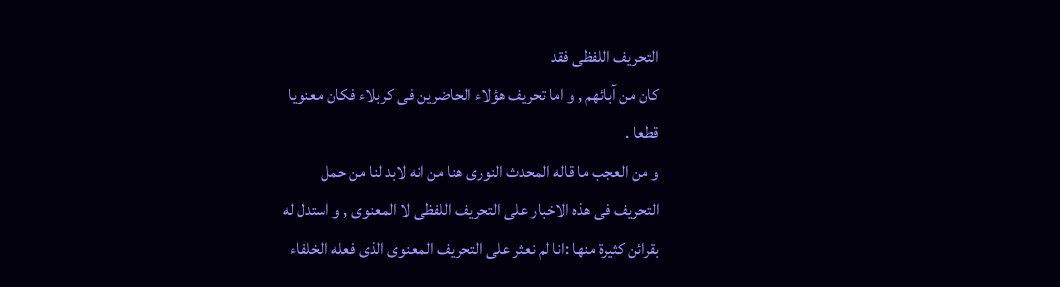التحريف اللفظى فقد
كان من آبائهم , و اما تحريف هؤلاء الحاضرين فى كربلاء فكان معنويا
قطعا .
و من العجب ما قاله المحدث النورى هنا من انه لابد لنا من حمل
التحريف فى هذه الاخبار على التحريف اللفظى لا المعنوى , و استدل له
بقرائن كثيرة منها :انا لم نعثر على التحريف المعنوى الذى فعله الخلفاء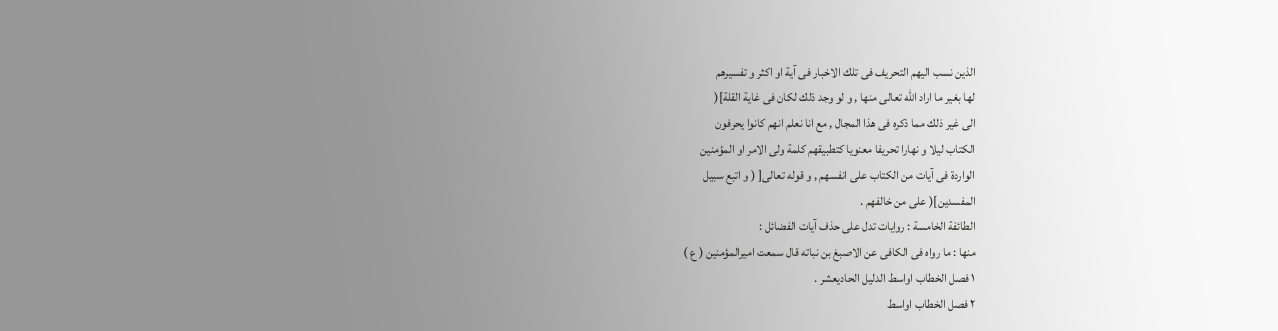الذين نسب اليهم التحريف فى تلك الاخبار فى آية او اكثر و تفسيرهم
لها بغير ما اراد الله تعالى منها , و لو وجد ذلك لكان فى غاية القلة](
الى غير ذلك مما ذكره فى هذا المجال , مع انا نعلم انهم كانوا يحرفون
الكتاب ليلا و نهارا تحريفا معنويا كتطبيقهم كلمة ولى الامر او المؤمنين
الواردة فى آيات من الكتاب على انفسهم , و قوله تعالى[ ( و اتبع سبيل
المفسدين]( على من خالفهم .
الطائفة الخامسة : روايات تدل على حذف آيات الفضائل :
منها : ما رواه فى الكافى عن الاصبغ بن نباته قال سمعت اميرالمؤمنين ( ع )
١ فصل الخطاب اواسط الدليل الحاديعشر .
٢ فصل الخطاب اواسط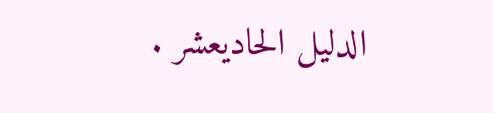الدليل الحاديعشر .